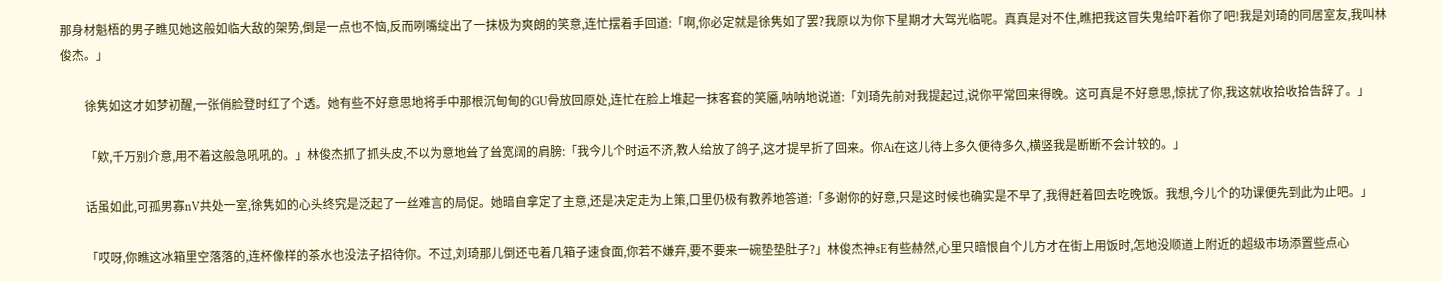那身材魁梧的男子瞧见她这般如临大敌的架势,倒是一点也不恼,反而咧嘴绽出了一抹极为爽朗的笑意,连忙摆着手回道:「啊,你必定就是徐隽如了罢?我原以为你下星期才大驾光临呢。真真是对不住,瞧把我这冒失鬼给吓着你了吧!我是刘琦的同居室友,我叫林俊杰。」

        徐隽如这才如梦初醒,一张俏脸登时红了个透。她有些不好意思地将手中那根沉甸甸的GU骨放回原处,连忙在脸上堆起一抹客套的笑靥,呐呐地说道:「刘琦先前对我提起过,说你平常回来得晚。这可真是不好意思,惊扰了你,我这就收拾收拾告辞了。」

        「欸,千万别介意,用不着这般急吼吼的。」林俊杰抓了抓头皮,不以为意地耸了耸宽阔的肩膀:「我今儿个时运不济,教人给放了鸽子,这才提早折了回来。你Ai在这儿待上多久便待多久,横竖我是断断不会计较的。」

        话虽如此,可孤男寡nV共处一室,徐隽如的心头终究是泛起了一丝难言的局促。她暗自拿定了主意,还是决定走为上策,口里仍极有教养地答道:「多谢你的好意,只是这时候也确实是不早了,我得赶着回去吃晚饭。我想,今儿个的功课便先到此为止吧。」

        「哎呀,你瞧这冰箱里空落落的,连杯像样的茶水也没法子招待你。不过,刘琦那儿倒还屯着几箱子速食面,你若不嫌弃,要不要来一碗垫垫肚子?」林俊杰神sE有些赫然,心里只暗恨自个儿方才在街上用饭时,怎地没顺道上附近的超级市场添置些点心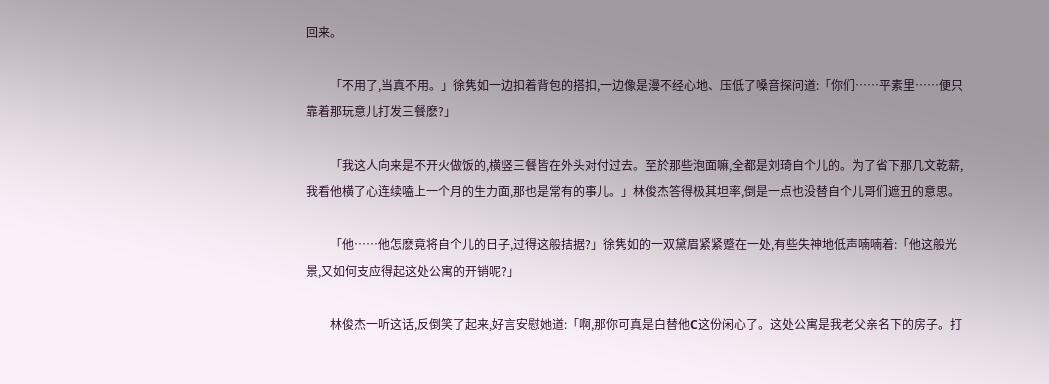回来。

        「不用了,当真不用。」徐隽如一边扣着背包的搭扣,一边像是漫不经心地、压低了嗓音探问道:「你们……平素里……便只靠着那玩意儿打发三餐麽?」

        「我这人向来是不开火做饭的,横竖三餐皆在外头对付过去。至於那些泡面嘛,全都是刘琦自个儿的。为了省下那几文乾薪,我看他横了心连续嗑上一个月的生力面,那也是常有的事儿。」林俊杰答得极其坦率,倒是一点也没替自个儿哥们遮丑的意思。

        「他……他怎麽竟将自个儿的日子,过得这般拮据?」徐隽如的一双黛眉紧紧蹙在一处,有些失神地低声喃喃着:「他这般光景,又如何支应得起这处公寓的开销呢?」

        林俊杰一听这话,反倒笑了起来,好言安慰她道:「啊,那你可真是白替他C这份闲心了。这处公寓是我老父亲名下的房子。打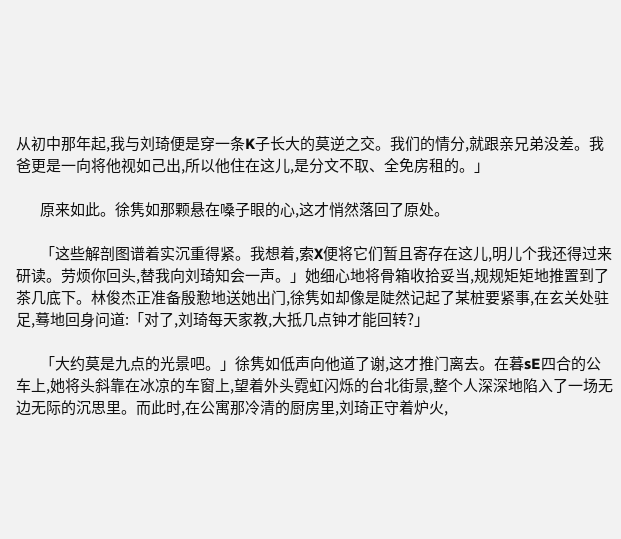从初中那年起,我与刘琦便是穿一条K子长大的莫逆之交。我们的情分,就跟亲兄弟没差。我爸更是一向将他视如己出,所以他住在这儿,是分文不取、全免房租的。」

        原来如此。徐隽如那颗悬在嗓子眼的心,这才悄然落回了原处。

        「这些解剖图谱着实沉重得紧。我想着,索X便将它们暂且寄存在这儿,明儿个我还得过来研读。劳烦你回头,替我向刘琦知会一声。」她细心地将骨箱收拾妥当,规规矩矩地推置到了茶几底下。林俊杰正准备殷懃地送她出门,徐隽如却像是陡然记起了某桩要紧事,在玄关处驻足,蓦地回身问道:「对了,刘琦每天家教,大抵几点钟才能回转?」

        「大约莫是九点的光景吧。」徐隽如低声向他道了谢,这才推门离去。在暮sE四合的公车上,她将头斜靠在冰凉的车窗上,望着外头霓虹闪烁的台北街景,整个人深深地陷入了一场无边无际的沉思里。而此时,在公寓那冷清的厨房里,刘琦正守着炉火,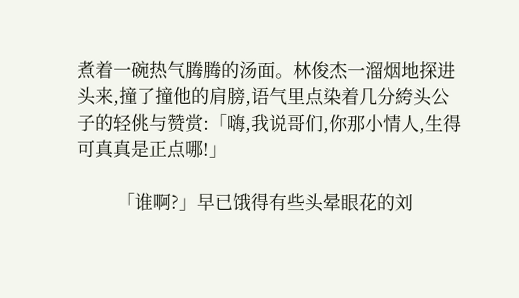煮着一碗热气腾腾的汤面。林俊杰一溜烟地探进头来,撞了撞他的肩膀,语气里点染着几分絝头公子的轻佻与赞赏:「嗨,我说哥们,你那小情人,生得可真真是正点哪!」

        「谁啊?」早已饿得有些头晕眼花的刘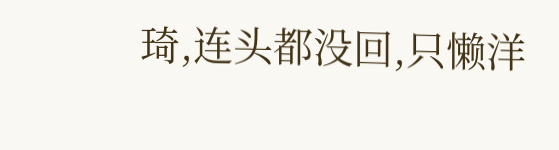琦,连头都没回,只懒洋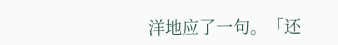洋地应了一句。「还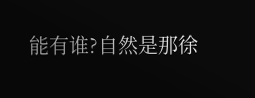能有谁?自然是那徐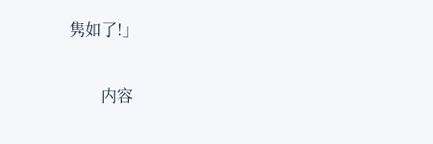隽如了!」

        内容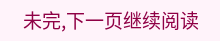未完,下一页继续阅读